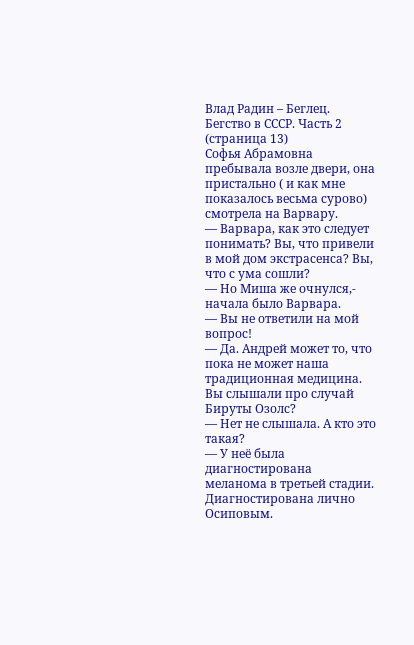Влад Радин – Беглец. Бегство в СССР. Часть 2 (страница 13)
Софья Абрамовна пребывала возле двери, она пристально ( и как мне показалось весьма сурово) смотрела на Варвару.
— Варвара, как это следует понимать? Вы, что привели в мой дом экстрасенса? Вы, что с ума сошли?
— Но Миша же очнулся,- начала было Варвара.
— Вы не ответили на мой вопрос!
— Да. Андрей может то, что пока не может наша традиционная медицина. Вы слышали про случай Бируты Озолс?
— Нет не слышала. А кто это такая?
— У неё была диагностирована меланома в третьей стадии. Диагностирована лично Осиповым.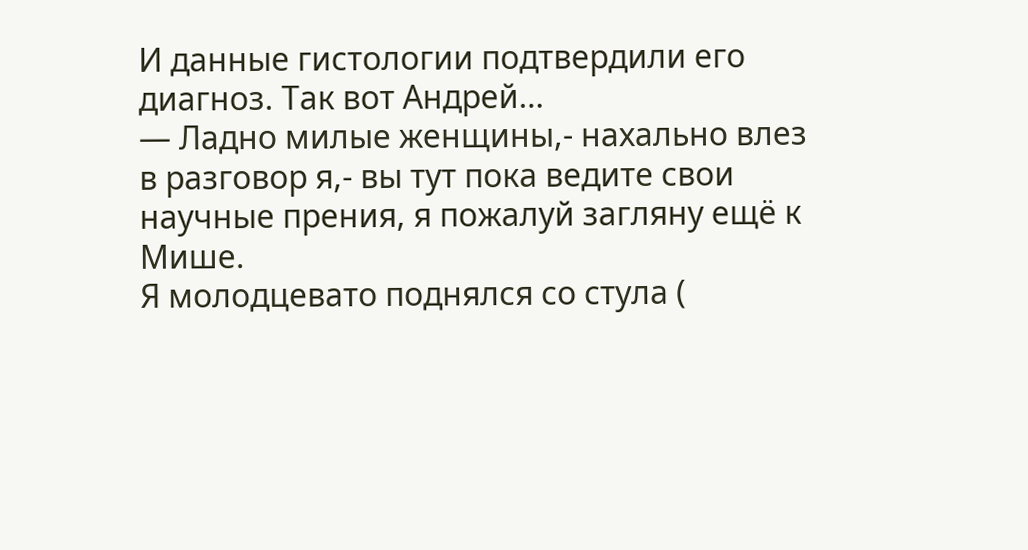И данные гистологии подтвердили его диагноз. Так вот Андрей…
— Ладно милые женщины,- нахально влез в разговор я,- вы тут пока ведите свои научные прения, я пожалуй загляну ещё к Мише.
Я молодцевато поднялся со стула (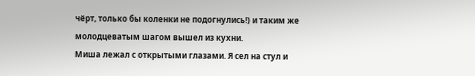чёрт, только бы коленки не подогнулись!) и таким же молодцеватым шагом вышел из кухни.
Миша лежал с открытыми глазами. Я сел на стул и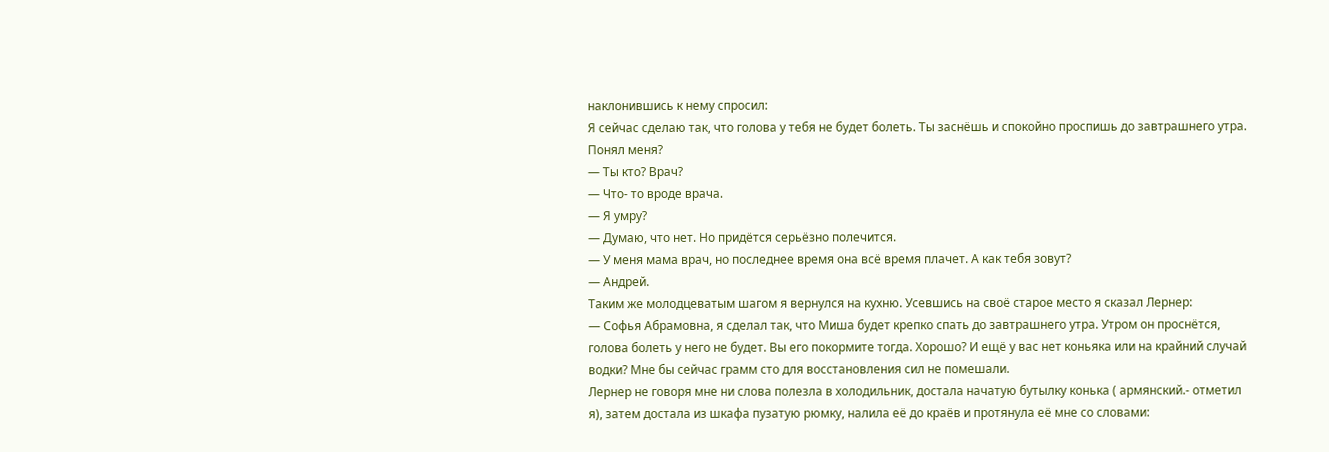наклонившись к нему спросил:
Я сейчас сделаю так, что голова у тебя не будет болеть. Ты заснёшь и спокойно проспишь до завтрашнего утра. Понял меня?
— Ты кто? Врач?
— Что- то вроде врача.
— Я умру?
— Думаю, что нет. Но придётся серьёзно полечится.
— У меня мама врач, но последнее время она всё время плачет. А как тебя зовут?
— Андрей.
Таким же молодцеватым шагом я вернулся на кухню. Усевшись на своё старое место я сказал Лернер:
— Софья Абрамовна, я сделал так, что Миша будет крепко спать до завтрашнего утра. Утром он проснётся, голова болеть у него не будет. Вы его покормите тогда. Хорошо? И ещё у вас нет коньяка или на крайний случай водки? Мне бы сейчас грамм сто для восстановления сил не помешали.
Лернер не говоря мне ни слова полезла в холодильник, достала начатую бутылку конька ( армянский.- отметил я), затем достала из шкафа пузатую рюмку, налила её до краёв и протянула её мне со словами: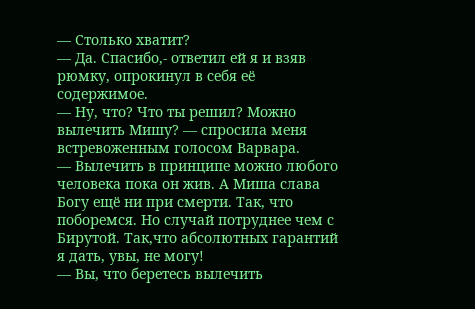— Столько хватит?
— Да. Спасибо,- ответил ей я и взяв рюмку, опрокинул в себя её содержимое.
— Ну, что? Что ты решил? Можно вылечить Мишу? — спросила меня встревоженным голосом Варвара.
— Вылечить в принципе можно любого человека пока он жив. А Миша слава Богу ещё ни при смерти. Так, что поборемся. Но случай потруднее чем с Бирутой. Так,что абсолютных гарантий я дать, увы, не могу!
— Вы, что беретесь вылечить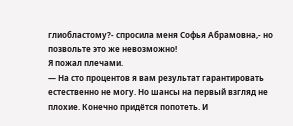глиобластому?- спросила меня Софья Абрамовна,- но позвольте это же невозможно!
Я пожал плечами.
— На сто процентов я вам результат гарантировать естественно не могу. Но шансы на первый взгляд не плохие. Конечно придётся попотеть. И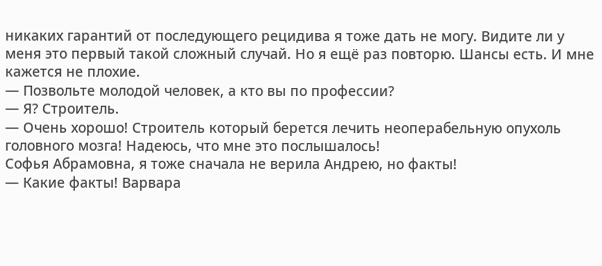никаких гарантий от последующего рецидива я тоже дать не могу. Видите ли у меня это первый такой сложный случай. Но я ещё раз повторю. Шансы есть. И мне кажется не плохие.
— Позвольте молодой человек, а кто вы по профессии?
— Я? Строитель.
— Очень хорошо! Строитель который берется лечить неоперабельную опухоль головного мозга! Надеюсь, что мне это послышалось!
Софья Абрамовна, я тоже сначала не верила Андрею, но факты!
— Какие факты! Варвара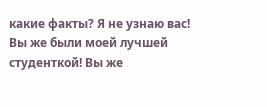какие факты? Я не узнаю вас! Вы же были моей лучшей студенткой! Вы же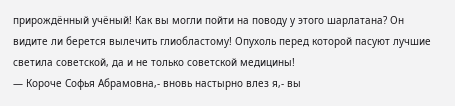прирождённый учёный! Как вы могли пойти на поводу у этого шарлатана? Он видите ли берется вылечить глиобластому! Опухоль перед которой пасуют лучшие светила советской, да и не только советской медицины!
— Короче Софья Абрамовна,- вновь настырно влез я,- вы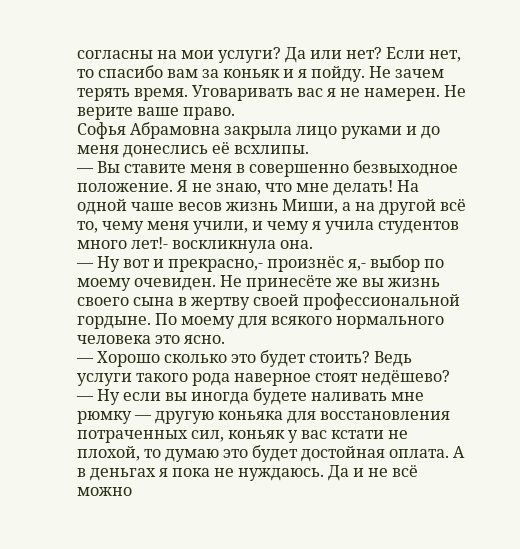согласны на мои услуги? Да или нет? Если нет, то спасибо вам за коньяк и я пойду. Не зачем терять время. Уговаривать вас я не намерен. Не верите ваше право.
Софья Абрамовна закрыла лицо руками и до меня донеслись её всхлипы.
— Вы ставите меня в совершенно безвыходное положение. Я не знаю, что мне делать! На одной чаше весов жизнь Миши, а на другой всё то, чему меня учили, и чему я учила студентов много лет!- воскликнула она.
— Ну вот и прекрасно,- произнёс я,- выбор по моему очевиден. Не принесёте же вы жизнь своего сына в жертву своей профессиональной гордыне. По моему для всякого нормального человека это ясно.
— Хорошо сколько это будет стоить? Ведь услуги такого рода наверное стоят недёшево?
— Ну если вы иногда будете наливать мне рюмку — другую коньяка для восстановления потраченных сил, коньяк у вас кстати не плохой, то думаю это будет достойная оплата. А в деньгах я пока не нуждаюсь. Да и не всё можно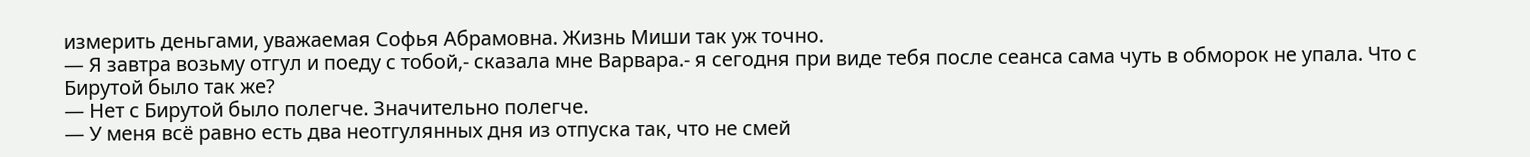измерить деньгами, уважаемая Софья Абрамовна. Жизнь Миши так уж точно.
— Я завтра возьму отгул и поеду с тобой,- сказала мне Варвара.- я сегодня при виде тебя после сеанса сама чуть в обморок не упала. Что с Бирутой было так же?
— Нет с Бирутой было полегче. Значительно полегче.
— У меня всё равно есть два неотгулянных дня из отпуска так, что не смей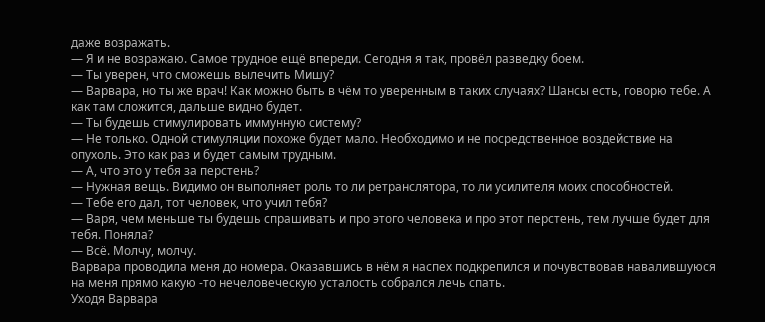даже возражать.
— Я и не возражаю. Самое трудное ещё впереди. Сегодня я так, провёл разведку боем.
— Ты уверен, что сможешь вылечить Мишу?
— Варвара, но ты же врач! Как можно быть в чём то уверенным в таких случаях? Шансы есть, говорю тебе. А как там сложится, дальше видно будет.
— Ты будешь стимулировать иммунную систему?
— Не только. Одной стимуляции похоже будет мало. Необходимо и не посредственное воздействие на опухоль. Это как раз и будет самым трудным.
— А, что это у тебя за перстень?
— Нужная вещь. Видимо он выполняет роль то ли ретранслятора, то ли усилителя моих способностей.
— Тебе его дал, тот человек, что учил тебя?
— Варя, чем меньше ты будешь спрашивать и про этого человека и про этот перстень, тем лучше будет для тебя. Поняла?
— Всё. Молчу, молчу.
Варвара проводила меня до номера. Оказавшись в нём я наспех подкрепился и почувствовав навалившуюся на меня прямо какую -то нечеловеческую усталость собрался лечь спать.
Уходя Варвара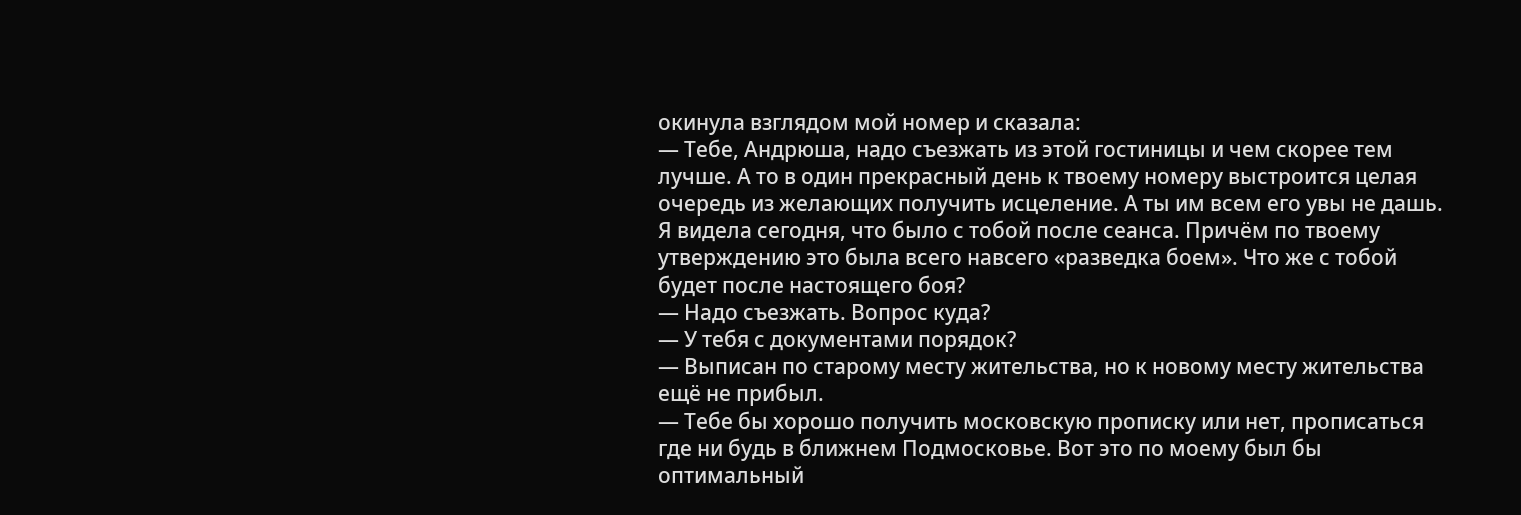окинула взглядом мой номер и сказала:
— Тебе, Андрюша, надо съезжать из этой гостиницы и чем скорее тем лучше. А то в один прекрасный день к твоему номеру выстроится целая очередь из желающих получить исцеление. А ты им всем его увы не дашь. Я видела сегодня, что было с тобой после сеанса. Причём по твоему утверждению это была всего навсего «разведка боем». Что же с тобой будет после настоящего боя?
— Надо съезжать. Вопрос куда?
— У тебя с документами порядок?
— Выписан по старому месту жительства, но к новому месту жительства ещё не прибыл.
— Тебе бы хорошо получить московскую прописку или нет, прописаться где ни будь в ближнем Подмосковье. Вот это по моему был бы оптимальный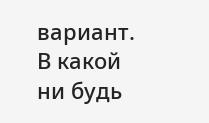вариант. В какой ни будь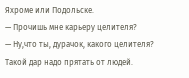Яхроме или Подольске.
— Прочишь мне карьеру целителя?
— Ну,что ты, дурачок, какого целителя? Такой дар надо прятать от людей.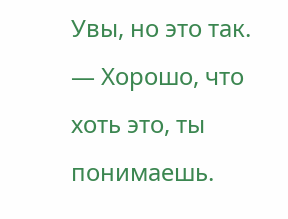Увы, но это так.
— Хорошо, что хоть это, ты понимаешь.